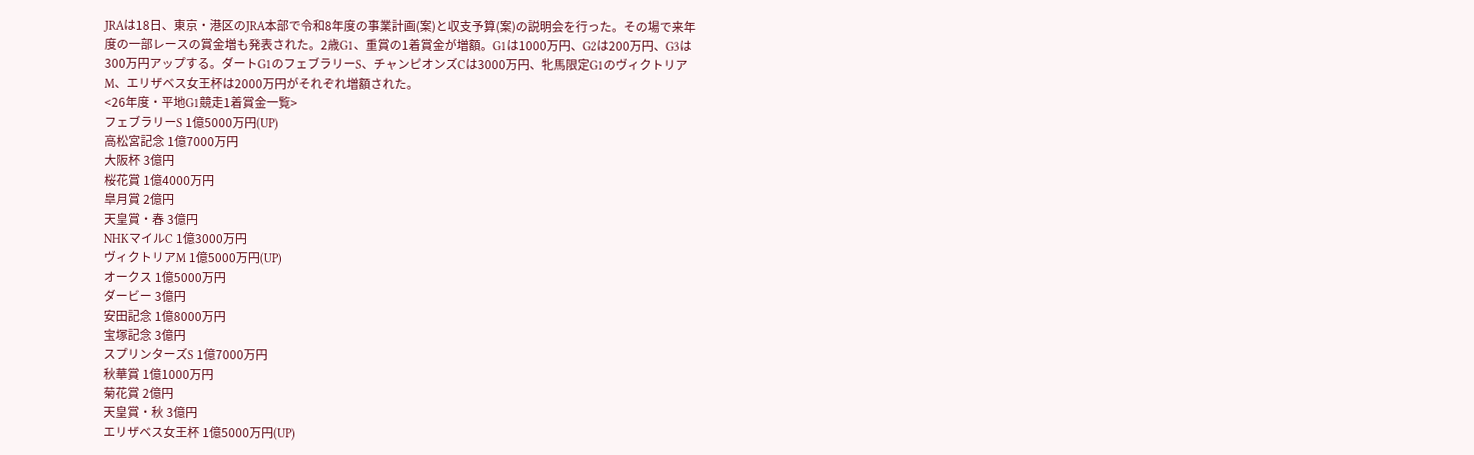JRAは18日、東京・港区のJRA本部で令和8年度の事業計画(案)と収支予算(案)の説明会を行った。その場で来年度の一部レースの賞金増も発表された。2歳G1、重賞の1着賞金が増額。G1は1000万円、G2は200万円、G3は300万円アップする。ダートG1のフェブラリーS、チャンピオンズCは3000万円、牝馬限定G1のヴィクトリアM、エリザベス女王杯は2000万円がそれぞれ増額された。
<26年度・平地G1競走1着賞金一覧>
フェブラリーS 1億5000万円(UP)
高松宮記念 1億7000万円
大阪杯 3億円
桜花賞 1億4000万円
皐月賞 2億円
天皇賞・春 3億円
NHKマイルC 1億3000万円
ヴィクトリアM 1億5000万円(UP)
オークス 1億5000万円
ダービー 3億円
安田記念 1億8000万円
宝塚記念 3億円
スプリンターズS 1億7000万円
秋華賞 1億1000万円
菊花賞 2億円
天皇賞・秋 3億円
エリザベス女王杯 1億5000万円(UP)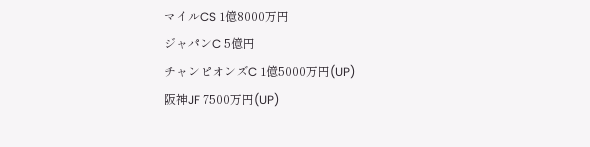マイルCS 1億8000万円
ジャパンC 5億円
チャンピオンズC 1億5000万円(UP)
阪神JF 7500万円(UP)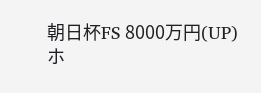朝日杯FS 8000万円(UP)
ホ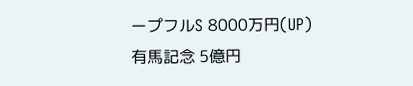ープフルS 8000万円(UP)
有馬記念 5億円